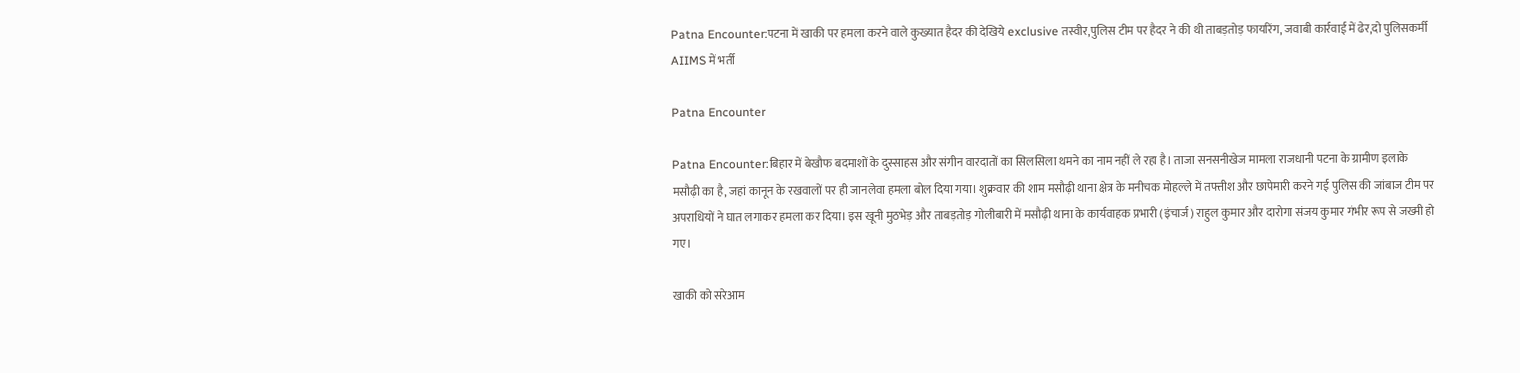Patna Encounter:पटना में खाकी पर हमला करने वाले कुख्यात हैदर की देखिये exclusive तस्वीर,पुलिस टीम पर हैदर ने की थी ताबड़तोड़ फायरिंग, जवाबी कार्रवाई में ढेर,दो पुलिसकर्मी AIIMS में भर्ती

Patna Encounter

Patna Encounter:बिहार में बेखौफ बदमाशों के दुस्साहस और संगीन वारदातों का सिलसिला थमने का नाम नहीं ले रहा है। ताजा सनसनीखेज मामला राजधानी पटना के ग्रामीण इलाके मसौढ़ी का है, जहां कानून के रखवालों पर ही जानलेवा हमला बोल दिया गया। शुक्रवार की शाम मसौढ़ी थाना क्षेत्र के मनीचक मोहल्ले में तफ्तीश और छापेमारी करने गई पुलिस की जांबाज टीम पर अपराधियों ने घात लगाकर हमला कर दिया। इस खूनी मुठभेड़ और ताबड़तोड़ गोलीबारी में मसौढ़ी थाना के कार्यवाहक प्रभारी (इंचार्ज) राहुल कुमार और दारोगा संजय कुमार गंभीर रूप से जख्मी हो गए।

खाकी को सरेआम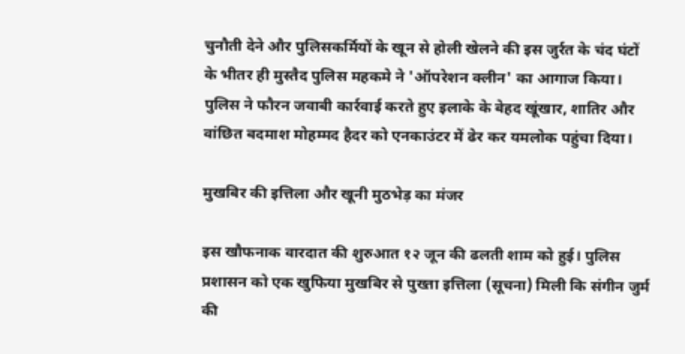चुनौती देने और पुलिसकर्मियों के खून से होली खेलने की इस जुर्रत के चंद घंटों के भीतर ही मुस्तैद पुलिस महकमे ने 'ऑपरेशन क्लीन' का आगाज किया। पुलिस ने फौरन जवाबी कार्रवाई करते हुए इलाके के बेहद खूंखार, शातिर और वांछित बदमाश मोहम्मद हैदर को एनकाउंटर में ढेर कर यमलोक पहुंचा दिया।

मुखबिर की इत्तिला और खूनी मुठभेड़ का मंजर

इस खौफनाक वारदात की शुरुआत १२ जून की ढलती शाम को हुई। पुलिस प्रशासन को एक खुफिया मुखबिर से पुख्ता इत्तिला (सूचना) मिली कि संगीन जुर्म की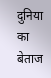दुनिया का बेताज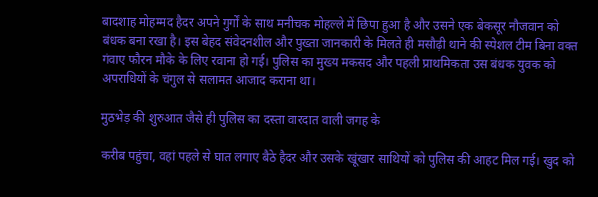बादशाह मोहम्मद हैदर अपने गुर्गों के साथ मनीचक मोहल्ले में छिपा हुआ है और उसने एक बेकसूर नौजवान को बंधक बना रखा है। इस बेहद संवेदनशील और पुख्ता जानकारी के मिलते ही मसौढ़ी थाने की स्पेशल टीम बिना वक्त गंवाए फौरन मौके के लिए रवाना हो गई। पुलिस का मुख्य मकसद और पहली प्राथमिकता उस बंधक युवक को अपराधियों के चंगुल से सलामत आजाद कराना था।

मुठभेड़ की शुरुआत जैसे ही पुलिस का दस्ता वारदात वाली जगह के

करीब पहुंचा, वहां पहले से घात लगाए बैठे हैदर और उसके खूंखार साथियों को पुलिस की आहट मिल गई। खुद को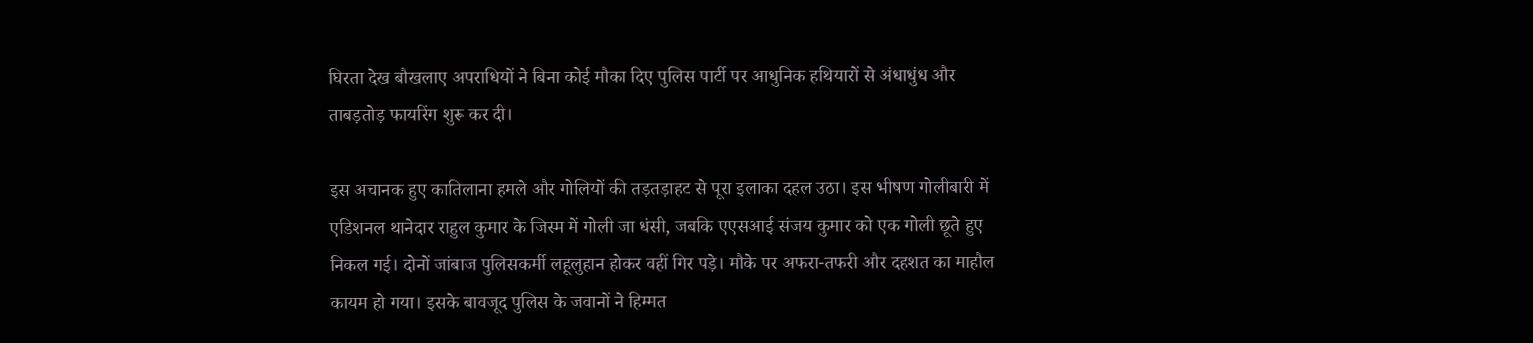घिरता देख बौखलाए अपराधियों ने बिना कोई मौका दिए पुलिस पार्टी पर आधुनिक हथियारों से अंधाधुंध और ताबड़तोड़ फायरिंग शुरू कर दी।

इस अचानक हुए कातिलाना हमले और गोलियों की तड़तड़ाहट से पूरा इलाका दहल उठा। इस भीषण गोलीबारी में एडिशनल थानेदार राहुल कुमार के जिस्म में गोली जा धंसी, जबकि एएसआई संजय कुमार को एक गोली छूते हुए निकल गई। दोनों जांबाज पुलिसकर्मी लहूलुहान होकर वहीं गिर पड़े। मौके पर अफरा-तफरी और दहशत का माहौल कायम हो गया। इसके बावजूद पुलिस के जवानों ने हिम्मत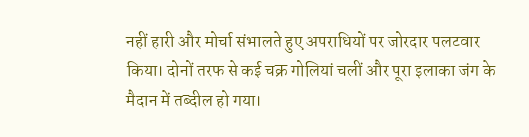नहीं हारी और मोर्चा संभालते हुए अपराधियों पर जोरदार पलटवार किया। दोनों तरफ से कई चक्र गोलियां चलीं और पूरा इलाका जंग के मैदान में तब्दील हो गया।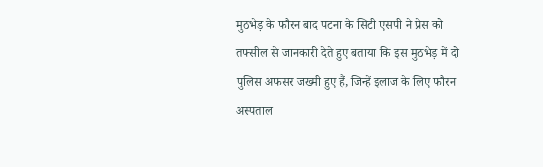मुठभेड़ के फौरन बाद पटना के सिटी एसपी ने प्रेस को तफ्सील से जानकारी देते हुए बताया कि इस मुठभेड़ में दो पुलिस अफसर जख्मी हुए हैं, जिन्हें इलाज के लिए फौरन अस्पताल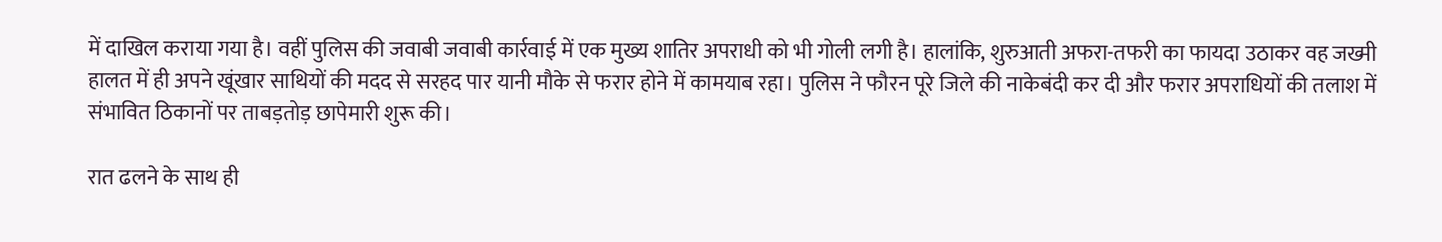में दाखिल कराया गया है। वहीं पुलिस की जवाबी जवाबी कार्रवाई में एक मुख्य शातिर अपराधी को भी गोली लगी है। हालांकि, शुरुआती अफरा-तफरी का फायदा उठाकर वह जख्मी हालत में ही अपने खूंखार साथियों की मदद से सरहद पार यानी मौके से फरार होने में कामयाब रहा। पुलिस ने फौरन पूरे जिले की नाकेबंदी कर दी और फरार अपराधियों की तलाश में संभावित ठिकानों पर ताबड़तोड़ छापेमारी शुरू की।

रात ढलने के साथ ही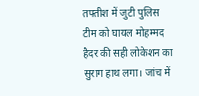तफ्तीश में जुटी पुलिस टीम को घायल मोहम्मद हैदर की सही लोकेशन का सुराग हाथ लगा। जांच में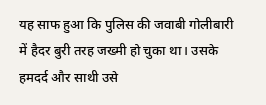यह साफ हुआ कि पुलिस की जवाबी गोलीबारी में हैदर बुरी तरह जख्मी हो चुका था। उसके हमदर्द और साथी उसे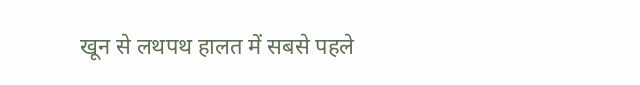खून से लथपथ हालत में सबसे पहले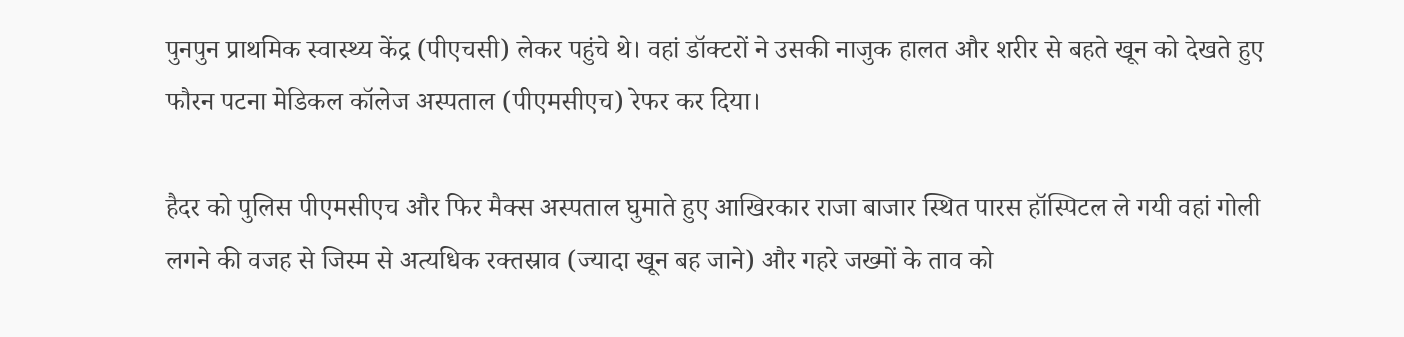पुनपुन प्राथमिक स्वास्थ्य केंद्र (पीएचसी) लेकर पहुंचे थे। वहां डॉक्टरों ने उसकी नाजुक हालत और शरीर से बहते खून को देखते हुए फौरन पटना मेडिकल कॉलेज अस्पताल (पीएमसीएच) रेफर कर दिया।

हैदर को पुलिस पीएमसीएच और फिर मैक्स अस्पताल घुमाते हुए आखिरकार राजा बाजार स्थित पारस हॉस्पिटल ले गयी वहां गोली लगने की वजह से जिस्म से अत्यधिक रक्तस्राव (ज्यादा खून बह जाने) और गहरे जख्मों के ताव को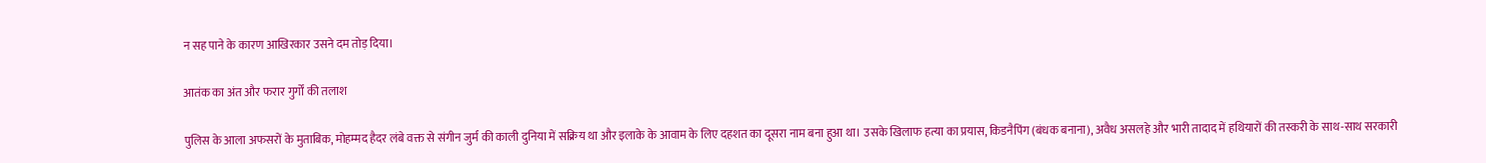न सह पाने के कारण आखिरकार उसने दम तोड़ दिया।

आतंक का अंत और फरार गुर्गों की तलाश

पुलिस के आला अफसरों के मुताबिक, मोहम्मद हैदर लंबे वक्त से संगीन जुर्म की काली दुनिया में सक्रिय था और इलाके के आवाम के लिए दहशत का दूसरा नाम बना हुआ था। उसके खिलाफ हत्या का प्रयास, किडनैपिंग (बंधक बनाना), अवैध असलहे और भारी तादाद में हथियारों की तस्करी के साथ-साथ सरकारी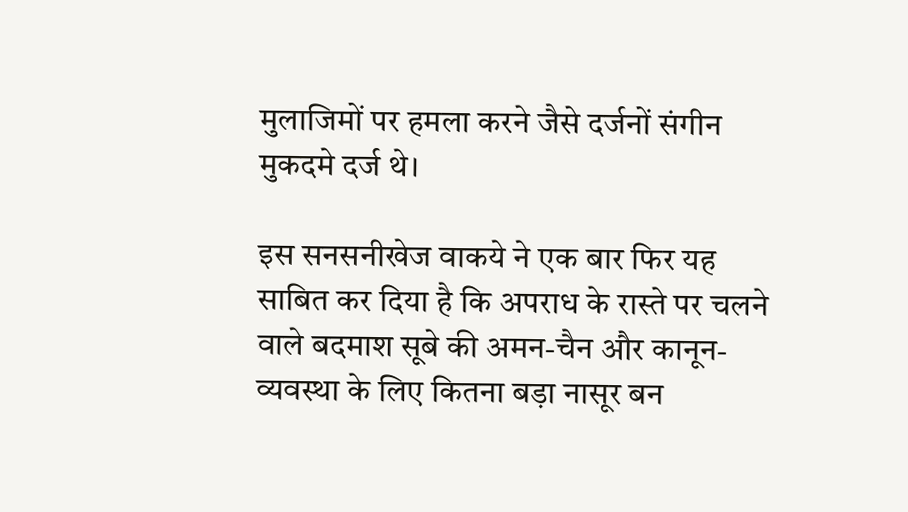मुलाजिमों पर हमला करने जैसे दर्जनों संगीन मुकदमे दर्ज थे।

इस सनसनीखेज वाकये ने एक बार फिर यह साबित कर दिया है कि अपराध के रास्ते पर चलने वाले बदमाश सूबे की अमन-चैन और कानून-व्यवस्था के लिए कितना बड़ा नासूर बन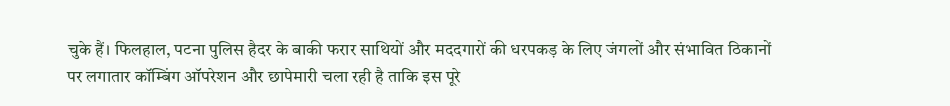चुके हैं। फिलहाल, पटना पुलिस हैदर के बाकी फरार साथियों और मददगारों की धरपकड़ के लिए जंगलों और संभावित ठिकानों पर लगातार कॉम्बिंग ऑपरेशन और छापेमारी चला रही है ताकि इस पूरे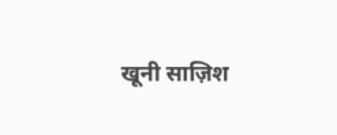खूनी साज़िश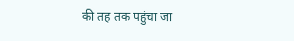की तह तक पहुंचा जा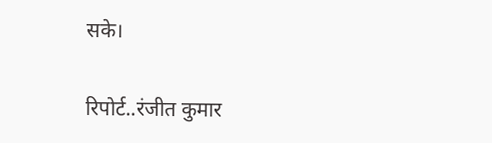सके।

रिपोर्ट..रंजीत कुमार